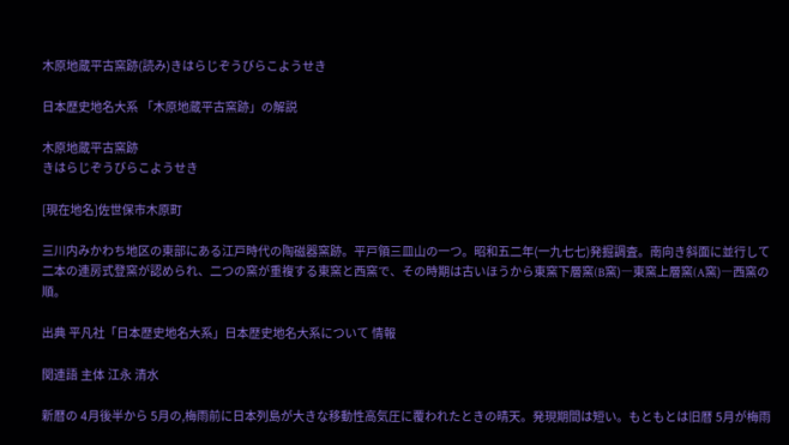木原地蔵平古窯跡(読み)きはらじぞうびらこようせき

日本歴史地名大系 「木原地蔵平古窯跡」の解説

木原地蔵平古窯跡
きはらじぞうびらこようせき

[現在地名]佐世保市木原町

三川内みかわち地区の東部にある江戸時代の陶磁器窯跡。平戸領三皿山の一つ。昭和五二年(一九七七)発掘調査。南向き斜面に並行して二本の連房式登窯が認められ、二つの窯が重複する東窯と西窯で、その時期は古いほうから東窯下層窯(B窯)―東窯上層窯(A窯)―西窯の順。

出典 平凡社「日本歴史地名大系」日本歴史地名大系について 情報

関連語 主体 江永 清水

新暦の 4月後半から 5月の,梅雨前に日本列島が大きな移動性高気圧に覆われたときの晴天。発現期間は短い。もともとは旧暦 5月が梅雨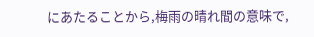にあたることから,梅雨の晴れ間の意味で,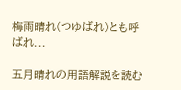梅雨晴れ(つゆばれ)とも呼ばれ...

五月晴れの用語解説を読む